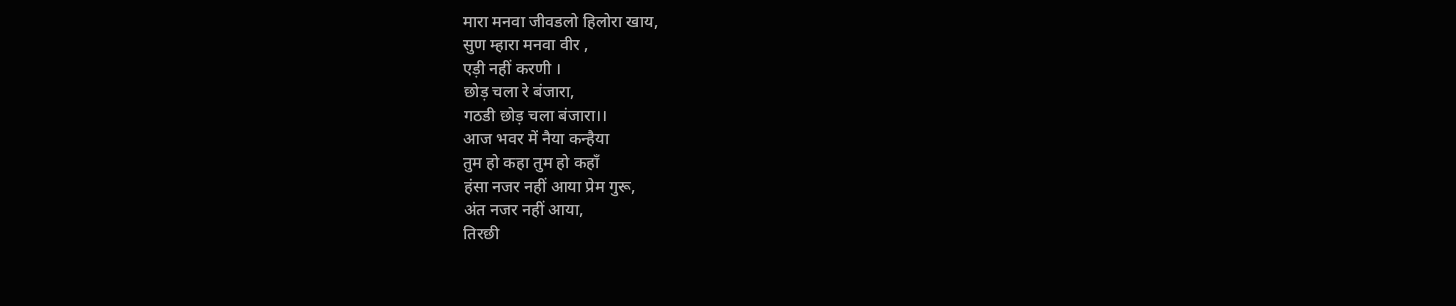मारा मनवा जीवडलो हिलोरा खाय,
सुण म्हारा मनवा वीर ,
एड़ी नहीं करणी ।
छोड़ चला रे बंजारा,
गठडी छोड़ चला बंजारा।।
आज भवर में नैया कन्हैया
तुम हो कहा तुम हो कहाँ
हंसा नजर नहीं आया प्रेम गुरू,
अंत नजर नहीं आया,
तिरछी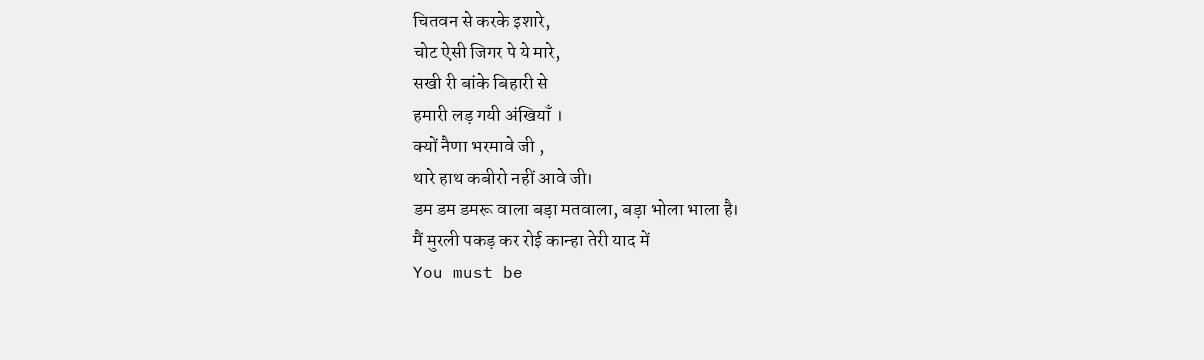चितवन से करके इशारे,
चोट ऐसी जिगर पे ये मारे,
सखी री बांके बिहारी से
हमारी लड़ गयी अंखियाँ ।
क्यों नैणा भरमावे जी ,
थारे हाथ कबीरो नहीं आवे जी।
डम डम डमरू वाला बड़ा मतवाला, बड़ा भोला भाला है।
मैं मुरली पकड़ कर रोई कान्हा तेरी याद में
You must be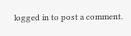logged in to post a comment.